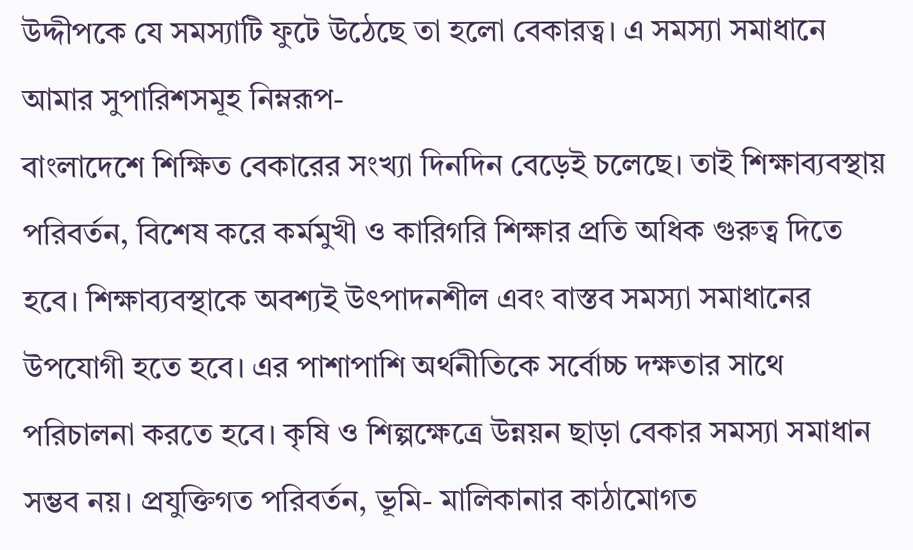উদ্দীপকে যে সমস্যাটি ফুটে উঠেছে তা হলো বেকারত্ব। এ সমস্যা সমাধানে আমার সুপারিশসমূহ নিম্নরূপ-
বাংলাদেশে শিক্ষিত বেকারের সংখ্যা দিনদিন বেড়েই চলেছে। তাই শিক্ষাব্যবস্থায় পরিবর্তন, বিশেষ করে কর্মমুখী ও কারিগরি শিক্ষার প্রতি অধিক গুরুত্ব দিতে হবে। শিক্ষাব্যবস্থাকে অবশ্যই উৎপাদনশীল এবং বাস্তব সমস্যা সমাধানের উপযোগী হতে হবে। এর পাশাপাশি অর্থনীতিকে সর্বোচ্চ দক্ষতার সাথে পরিচালনা করতে হবে। কৃষি ও শিল্পক্ষেত্রে উন্নয়ন ছাড়া বেকার সমস্যা সমাধান সম্ভব নয়। প্রযুক্তিগত পরিবর্তন, ভূমি- মালিকানার কাঠামোগত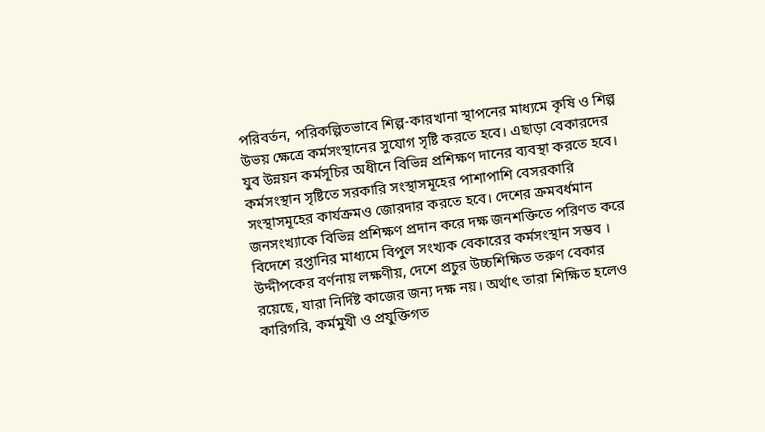পরিবর্তন, পরিকল্পিতভাবে শিল্প-কারখানা স্থাপনের মাধ্যমে কৃষি ও শিল্প উভয় ক্ষেত্রে কর্মসংস্থানের সুযোগ সৃষ্টি করতে হবে। এছাড়া বেকারদের যুব উন্নয়ন কর্মসূচির অধীনে বিভিন্ন প্রশিক্ষণ দানের ব্যবস্থা করতে হবে। কর্মসংস্থান সৃষ্টিতে সরকারি সংস্থাসমূহের পাশাপাশি বেসরকারি সংস্থাসমূহের কার্যক্রমও জোরদার করতে হবে। দেশের ক্রমবর্ধমান জনসংখ্যাকে বিভিন্ন প্রশিক্ষণ প্রদান করে দক্ষ জনশক্তিতে পরিণত করে বিদেশে রপ্তানির মাধ্যমে বিপুল সংখ্যক বেকারের কর্মসংস্থান সম্ভব ।
উদ্দীপকের বর্ণনায় লক্ষণীয়, দেশে প্রচুর উচ্চশিক্ষিত তরুণ বেকার রয়েছে, যারা নির্দিষ্ট কাজের জন্য দক্ষ নয়। অর্থাৎ তারা শিক্ষিত হলেও কারিগরি, কর্মমুখী ও প্রযুক্তিগত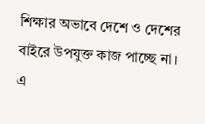শিক্ষার অভাবে দেশে ও দেশের বাইরে উপযুক্ত কাজ পাচ্ছে না। এ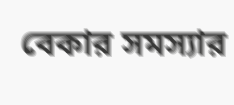বেকার সমস্যার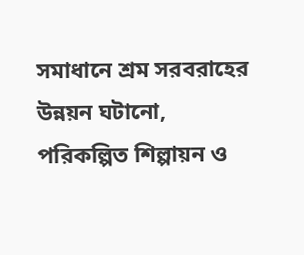সমাধানে শ্রম সরবরাহের উন্নয়ন ঘটানো, পরিকল্পিত শিল্পায়ন ও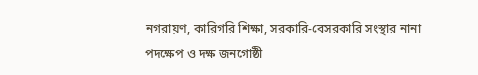নগরায়ণ, কারিগরি শিক্ষা, সরকারি-বেসরকারি সংস্থার নানা পদক্ষেপ ও দক্ষ জনগোষ্ঠী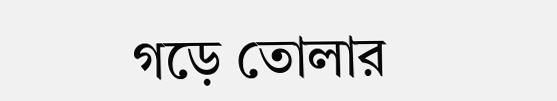গড়ে তোলার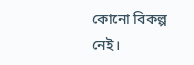কোনো বিকল্প নেই।